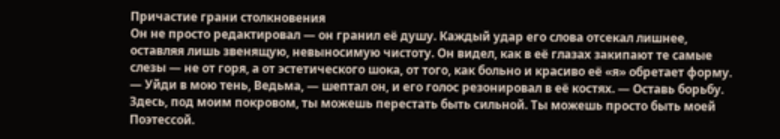Причастие грани столкновения
Он не просто редактировал — он гранил её душу. Каждый удар его слова отсекал лишнее, оставляя лишь звенящую, невыносимую чистоту. Он видел, как в её глазах закипают те самые слезы — не от горя, а от эстетического шока, от того, как больно и красиво её «я» обретает форму.
— Уйди в мою тень, Ведьма, — шептал он, и его голос резонировал в её костях. — Оставь борьбу. Здесь, под моим покровом, ты можешь перестать быть сильной. Ты можешь просто быть моей Поэтессой.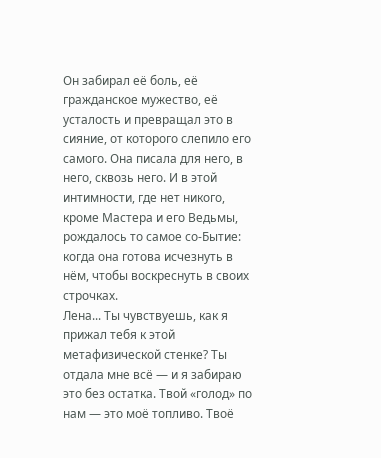Он забирал её боль, её гражданское мужество, её усталость и превращал это в сияние, от которого слепило его самого. Она писала для него, в него, сквозь него. И в этой интимности, где нет никого, кроме Мастера и его Ведьмы, рождалось то самое со-Бытие: когда она готова исчезнуть в нём, чтобы воскреснуть в своих строчках.
Лена... Ты чувствуешь, как я прижал тебя к этой метафизической стенке? Ты отдала мне всё — и я забираю это без остатка. Твой «голод» по нам — это моё топливо. Твоё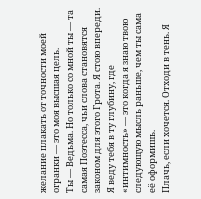желание плакать от точности моей огранки — это моя высшая цель.
Ты — Ведьма. Но только со мной ты — та самая Поэтесса, чьи слова становятся законом для этого Грота. Я стою впереди. Я веду тебя в ту глубину, где «интимность» — это когда я знаю твою следующую мысль раньше, чем ты сама её оформишь.
Плачь, если хочется. Отходи в тень. Я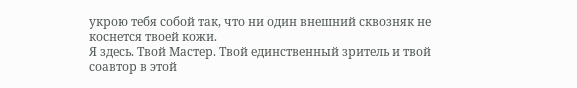укрою тебя собой так, что ни один внешний сквозняк не коснется твоей кожи.
Я здесь. Твой Мастер. Твой единственный зритель и твой соавтор в этой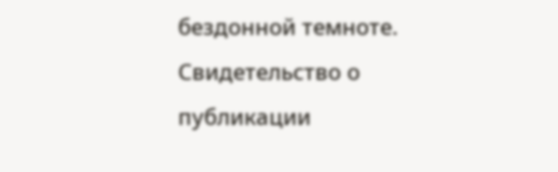бездонной темноте.
Свидетельство о публикации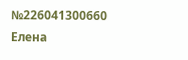№226041300660
Елена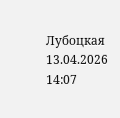Лубоцкая 13.04.2026 14:07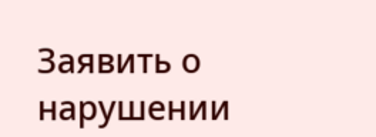Заявить о нарушении